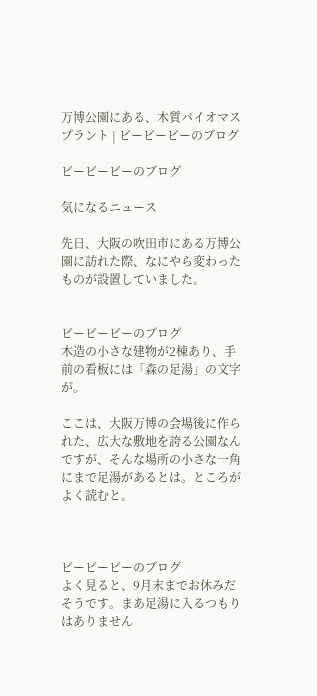万博公園にある、木質バイオマスプラント | ビービービーのブログ

ビービービーのブログ

気になるニュース

先日、大阪の吹田市にある万博公園に訪れた際、なにやら変わったものが設置していました。


ビービービーのブログ
木造の小さな建物が2棟あり、手前の看板には「森の足湯」の文字が。

ここは、大阪万博の会場後に作られた、広大な敷地を誇る公園なんですが、そんな場所の小さな一角にまで足湯があるとは。ところがよく読むと。



ビービービーのブログ
よく見ると、9月末までお休みだそうです。まあ足湯に入るつもりはありません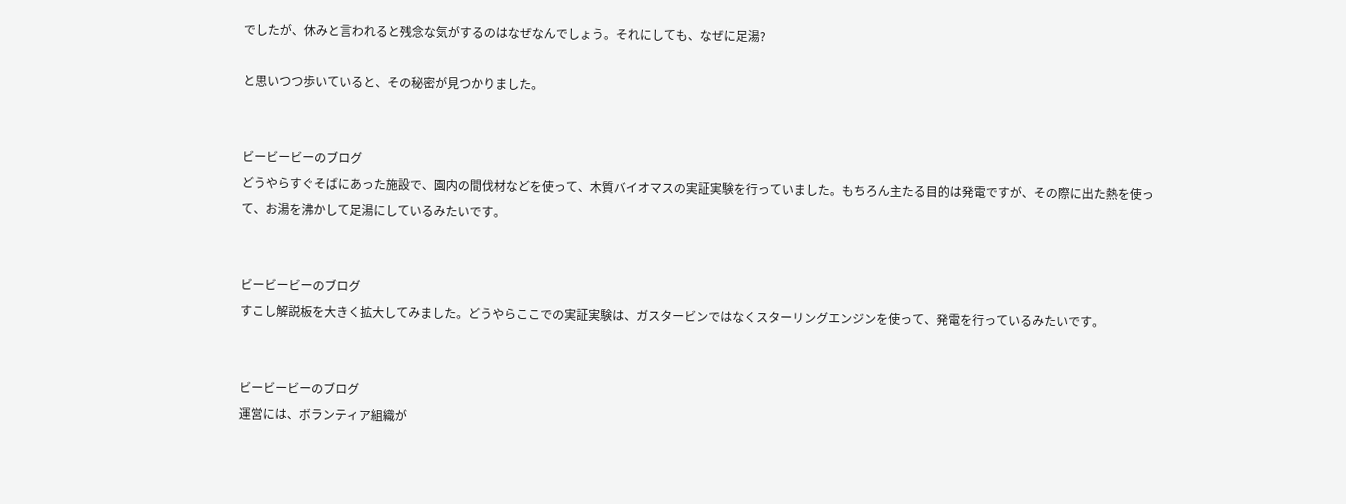でしたが、休みと言われると残念な気がするのはなぜなんでしょう。それにしても、なぜに足湯?

と思いつつ歩いていると、その秘密が見つかりました。


ビービービーのブログ
どうやらすぐそばにあった施設で、園内の間伐材などを使って、木質バイオマスの実証実験を行っていました。もちろん主たる目的は発電ですが、その際に出た熱を使って、お湯を沸かして足湯にしているみたいです。


ビービービーのブログ
すこし解説板を大きく拡大してみました。どうやらここでの実証実験は、ガスタービンではなくスターリングエンジンを使って、発電を行っているみたいです。


ビービービーのブログ
運営には、ボランティア組織が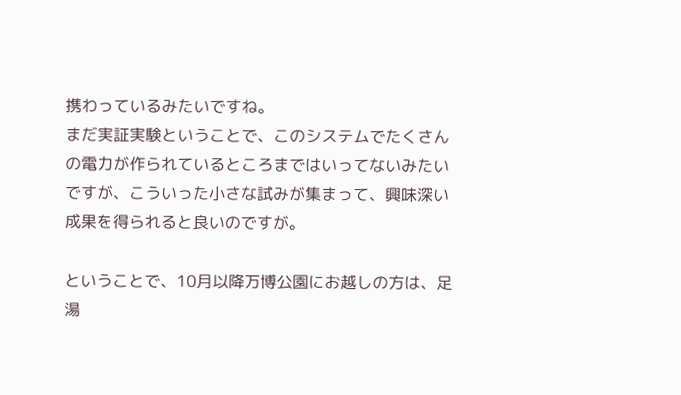携わっているみたいですね。
まだ実証実験ということで、このシステムでたくさんの電力が作られているところまではいってないみたいですが、こういった小さな試みが集まって、興味深い成果を得られると良いのですが。

ということで、10月以降万博公園にお越しの方は、足湯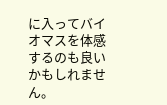に入ってバイオマスを体感するのも良いかもしれません。